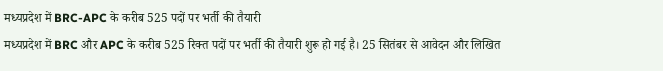मध्यप्रदेश में BRC-APC के करीब 525 पदों पर भर्ती की तैयारी
मध्यप्रदेश में BRC और APC के करीब 525 रिक्त पदों पर भर्ती की तैयारी शुरू हो गई है। 25 सितंबर से आवेदन और लिखित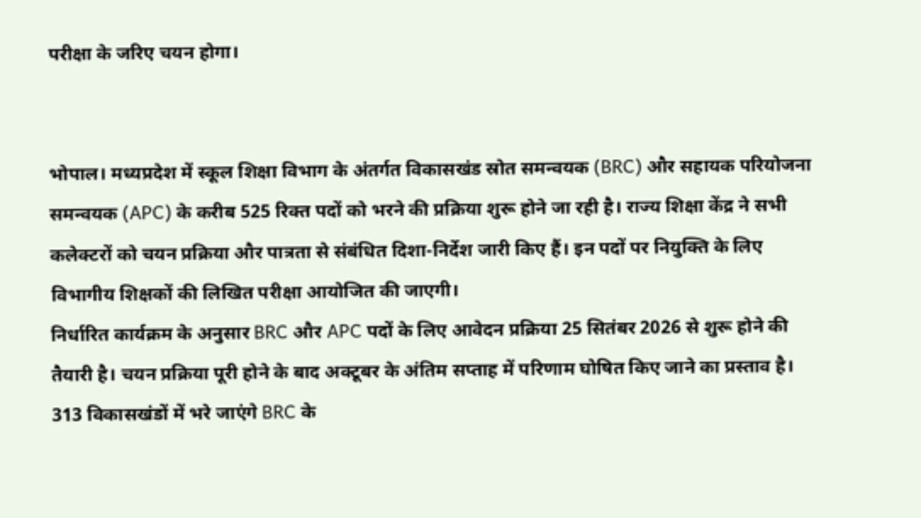परीक्षा के जरिए चयन होगा।


भोपाल। मध्यप्रदेश में स्कूल शिक्षा विभाग के अंतर्गत विकासखंड स्रोत समन्वयक (BRC) और सहायक परियोजना समन्वयक (APC) के करीब 525 रिक्त पदों को भरने की प्रक्रिया शुरू होने जा रही है। राज्य शिक्षा केंद्र ने सभी कलेक्टरों को चयन प्रक्रिया और पात्रता से संबंधित दिशा-निर्देश जारी किए हैं। इन पदों पर नियुक्ति के लिए विभागीय शिक्षकों की लिखित परीक्षा आयोजित की जाएगी।
निर्धारित कार्यक्रम के अनुसार BRC और APC पदों के लिए आवेदन प्रक्रिया 25 सितंबर 2026 से शुरू होने की तैयारी है। चयन प्रक्रिया पूरी होने के बाद अक्टूबर के अंतिम सप्ताह में परिणाम घोषित किए जाने का प्रस्ताव है।
313 विकासखंडों में भरे जाएंगे BRC के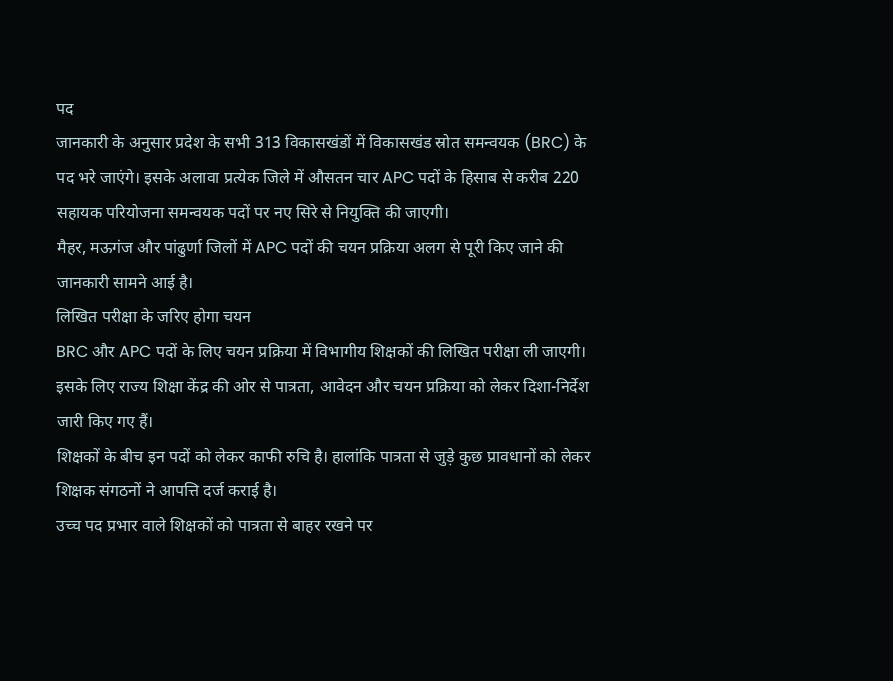पद
जानकारी के अनुसार प्रदेश के सभी 313 विकासखंडों में विकासखंड स्रोत समन्वयक (BRC) के पद भरे जाएंगे। इसके अलावा प्रत्येक जिले में औसतन चार APC पदों के हिसाब से करीब 220 सहायक परियोजना समन्वयक पदों पर नए सिरे से नियुक्ति की जाएगी।
मैहर, मऊगंज और पांढुर्णा जिलों में APC पदों की चयन प्रक्रिया अलग से पूरी किए जाने की जानकारी सामने आई है।
लिखित परीक्षा के जरिए होगा चयन
BRC और APC पदों के लिए चयन प्रक्रिया में विभागीय शिक्षकों की लिखित परीक्षा ली जाएगी। इसके लिए राज्य शिक्षा केंद्र की ओर से पात्रता, आवेदन और चयन प्रक्रिया को लेकर दिशा-निर्देश जारी किए गए हैं।
शिक्षकों के बीच इन पदों को लेकर काफी रुचि है। हालांकि पात्रता से जुड़े कुछ प्रावधानों को लेकर शिक्षक संगठनों ने आपत्ति दर्ज कराई है।
उच्च पद प्रभार वाले शिक्षकों को पात्रता से बाहर रखने पर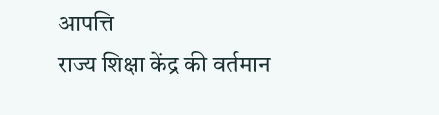आपत्ति
राज्य शिक्षा केंद्र की वर्तमान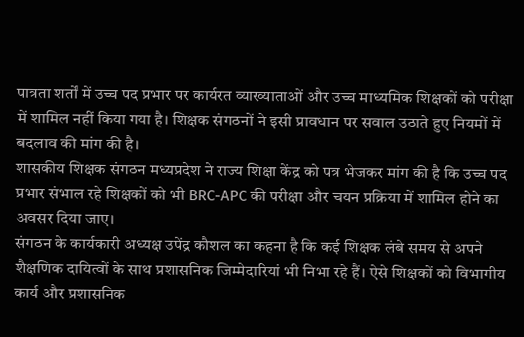पात्रता शर्तों में उच्च पद प्रभार पर कार्यरत व्याख्याताओं और उच्च माध्यमिक शिक्षकों को परीक्षा में शामिल नहीं किया गया है। शिक्षक संगठनों ने इसी प्रावधान पर सवाल उठाते हुए नियमों में बदलाव की मांग की है।
शासकीय शिक्षक संगठन मध्यप्रदेश ने राज्य शिक्षा केंद्र को पत्र भेजकर मांग की है कि उच्च पद प्रभार संभाल रहे शिक्षकों को भी BRC-APC की परीक्षा और चयन प्रक्रिया में शामिल होने का अवसर दिया जाए।
संगठन के कार्यकारी अध्यक्ष उपेंद्र कौशल का कहना है कि कई शिक्षक लंबे समय से अपने शैक्षणिक दायित्वों के साथ प्रशासनिक जिम्मेदारियां भी निभा रहे हैं। ऐसे शिक्षकों को विभागीय कार्य और प्रशासनिक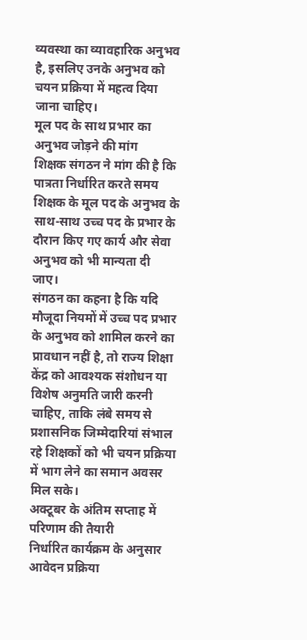व्यवस्था का व्यावहारिक अनुभव है, इसलिए उनके अनुभव को चयन प्रक्रिया में महत्व दिया जाना चाहिए।
मूल पद के साथ प्रभार का अनुभव जोड़ने की मांग
शिक्षक संगठन ने मांग की है कि पात्रता निर्धारित करते समय शिक्षक के मूल पद के अनुभव के साथ-साथ उच्च पद के प्रभार के दौरान किए गए कार्य और सेवा अनुभव को भी मान्यता दी जाए।
संगठन का कहना है कि यदि मौजूदा नियमों में उच्च पद प्रभार के अनुभव को शामिल करने का प्रावधान नहीं है, तो राज्य शिक्षा केंद्र को आवश्यक संशोधन या विशेष अनुमति जारी करनी चाहिए, ताकि लंबे समय से प्रशासनिक जिम्मेदारियां संभाल रहे शिक्षकों को भी चयन प्रक्रिया में भाग लेने का समान अवसर मिल सके।
अक्टूबर के अंतिम सप्ताह में परिणाम की तैयारी
निर्धारित कार्यक्रम के अनुसार आवेदन प्रक्रिया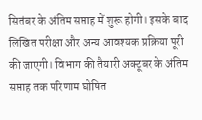सितंबर के अंतिम सप्ताह में शुरू होगी। इसके बाद लिखित परीक्षा और अन्य आवश्यक प्रक्रिया पूरी की जाएगी। विभाग की तैयारी अक्टूबर के अंतिम सप्ताह तक परिणाम घोषित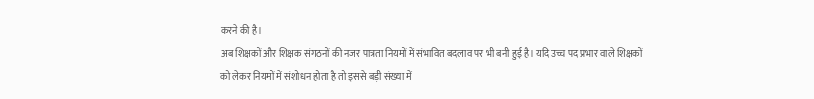करने की है।
अब शिक्षकों और शिक्षक संगठनों की नजर पात्रता नियमों में संभावित बदलाव पर भी बनी हुई है। यदि उच्च पद प्रभार वाले शिक्षकों को लेकर नियमों में संशोधन होता है तो इससे बड़ी संख्या में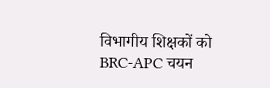विभागीय शिक्षकों को BRC-APC चयन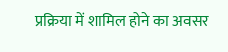प्रक्रिया में शामिल होने का अवसर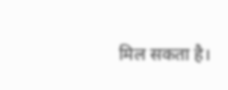मिल सकता है।